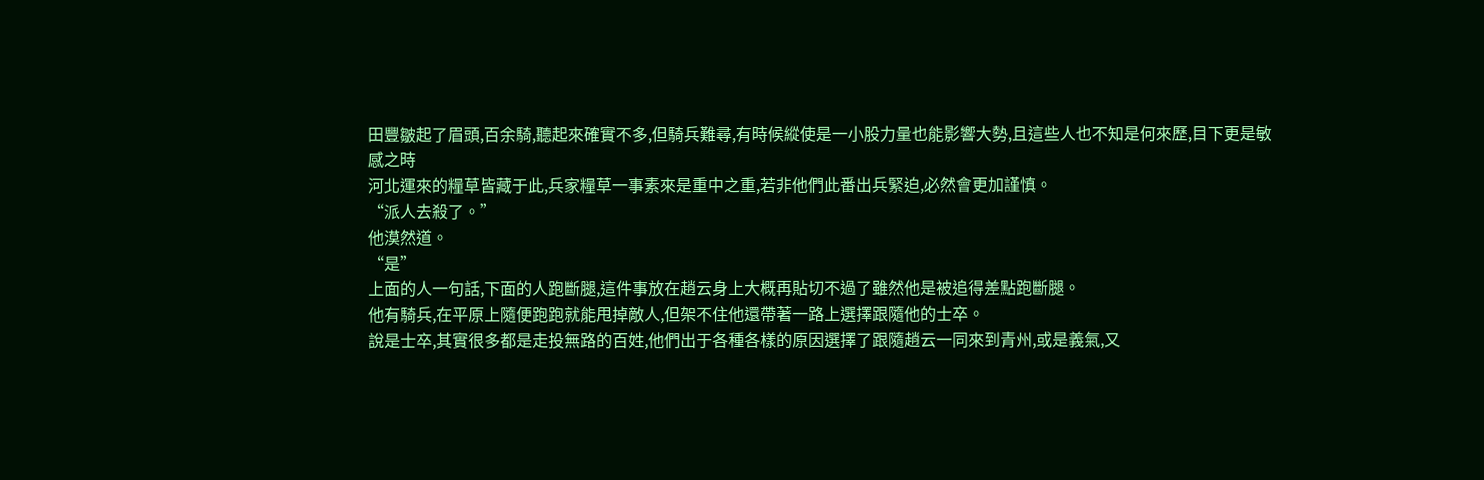田豐皺起了眉頭,百余騎,聽起來確實不多,但騎兵難尋,有時候縱使是一小股力量也能影響大勢,且這些人也不知是何來歷,目下更是敏
感之時
河北運來的糧草皆藏于此,兵家糧草一事素來是重中之重,若非他們此番出兵緊迫,必然會更加謹慎。
“派人去殺了。”
他漠然道。
“是”
上面的人一句話,下面的人跑斷腿,這件事放在趙云身上大概再貼切不過了雖然他是被追得差點跑斷腿。
他有騎兵,在平原上隨便跑跑就能甩掉敵人,但架不住他還帶著一路上選擇跟隨他的士卒。
說是士卒,其實很多都是走投無路的百姓,他們出于各種各樣的原因選擇了跟隨趙云一同來到青州,或是義氣,又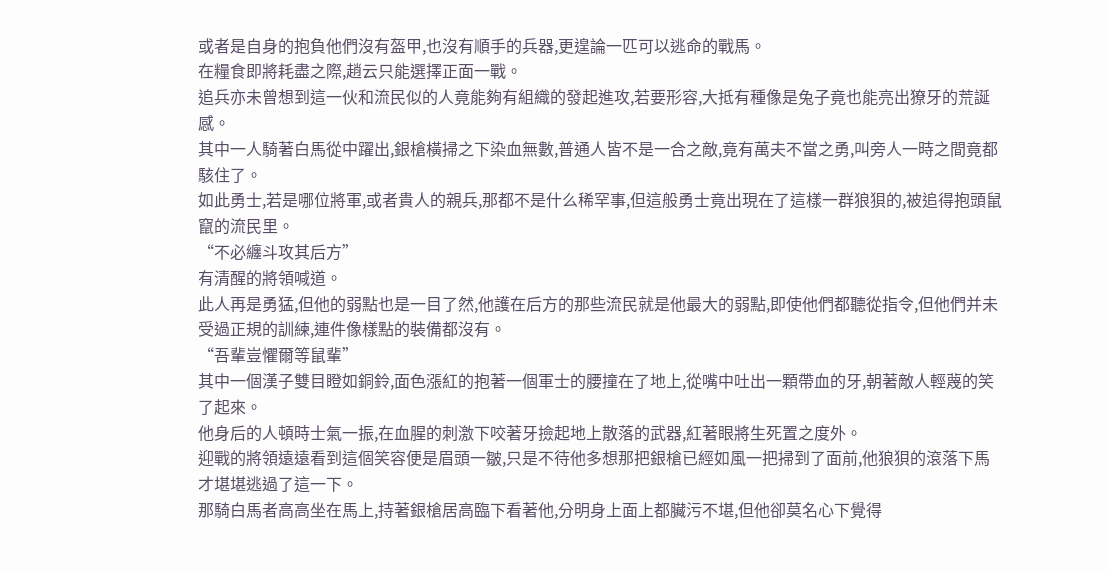或者是自身的抱負他們沒有盔甲,也沒有順手的兵器,更遑論一匹可以逃命的戰馬。
在糧食即將耗盡之際,趙云只能選擇正面一戰。
追兵亦未曾想到這一伙和流民似的人竟能夠有組織的發起進攻,若要形容,大抵有種像是兔子竟也能亮出獠牙的荒誕感。
其中一人騎著白馬從中躍出,銀槍橫掃之下染血無數,普通人皆不是一合之敵,竟有萬夫不當之勇,叫旁人一時之間竟都駭住了。
如此勇士,若是哪位將軍,或者貴人的親兵,那都不是什么稀罕事,但這般勇士竟出現在了這樣一群狼狽的,被追得抱頭鼠竄的流民里。
“不必纏斗攻其后方”
有清醒的將領喊道。
此人再是勇猛,但他的弱點也是一目了然,他護在后方的那些流民就是他最大的弱點,即使他們都聽從指令,但他們并未受過正規的訓練,連件像樣點的裝備都沒有。
“吾輩豈懼爾等鼠輩”
其中一個漢子雙目瞪如銅鈴,面色漲紅的抱著一個軍士的腰撞在了地上,從嘴中吐出一顆帶血的牙,朝著敵人輕蔑的笑了起來。
他身后的人頓時士氣一振,在血腥的刺激下咬著牙撿起地上散落的武器,紅著眼將生死置之度外。
迎戰的將領遠遠看到這個笑容便是眉頭一皺,只是不待他多想那把銀槍已經如風一把掃到了面前,他狼狽的滾落下馬才堪堪逃過了這一下。
那騎白馬者高高坐在馬上,持著銀槍居高臨下看著他,分明身上面上都臟污不堪,但他卻莫名心下覺得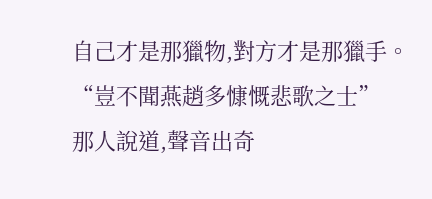自己才是那獵物,對方才是那獵手。
“豈不聞燕趙多慷慨悲歌之士”
那人說道,聲音出奇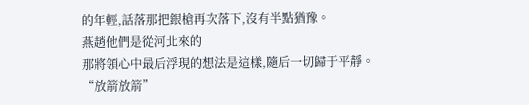的年輕,話落那把銀槍再次落下,沒有半點猶豫。
燕趙他們是從河北來的
那將領心中最后浮現的想法是這樣,隨后一切歸于平靜。
“放箭放箭”